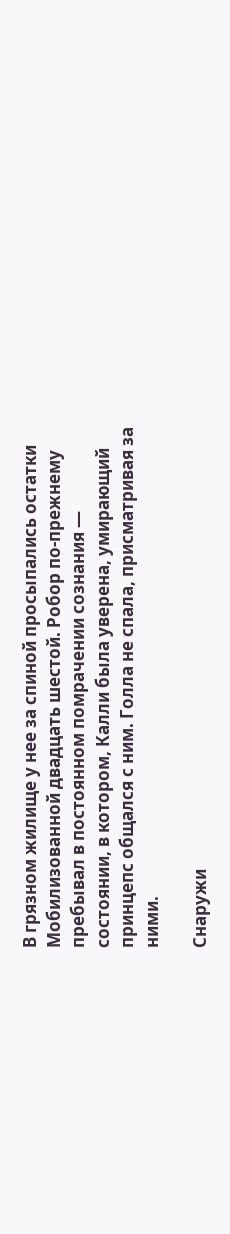В грязном жилище у нее за спиной просыпались остатки Мобилизованной двадцать шестой. Робор по-прежнему пребывал в постоянном помрачении сознания — состоянии, в котором, Калли была уверена, умирающий принцепс общался с ним. Голла не спала, присматривая за ними.

Снаружи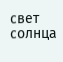свет солнца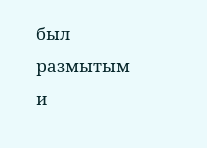был размытым и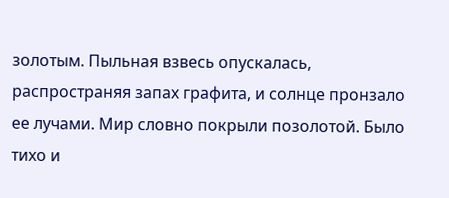золотым. Пыльная взвесь опускалась, распространяя запах графита, и солнце пронзало ее лучами. Мир словно покрыли позолотой. Было тихо и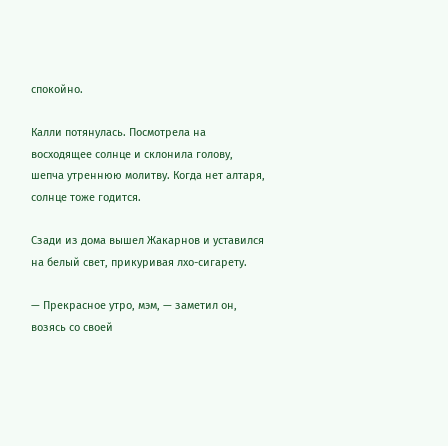спокойно.

Калли потянулась. Посмотрела на восходящее солнце и склонила голову, шепча утреннюю молитву. Когда нет алтаря, солнце тоже годится.

Сзади из дома вышел Жакарнов и уставился на белый свет, прикуривая лхо-сигарету.

— Прекрасное утро, мэм, — заметил он, возясь со своей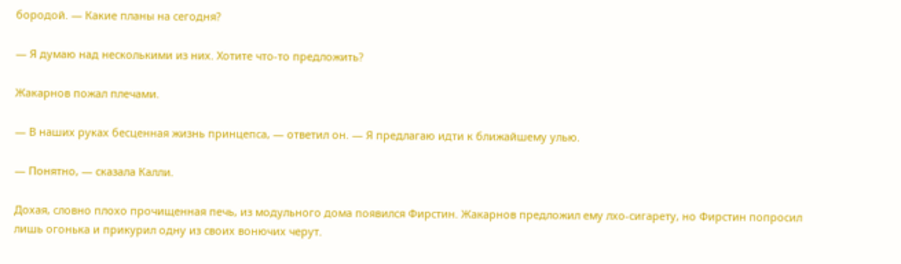бородой. — Какие планы на сегодня?

— Я думаю над несколькими из них. Хотите что-то предложить?

Жакарнов пожал плечами.

— В наших руках бесценная жизнь принцепса, — ответил он. — Я предлагаю идти к ближайшему улью.

— Понятно, — сказала Калли.

Дохая, словно плохо прочищенная печь, из модульного дома появился Фирстин. Жакарнов предложил ему лхо-сигарету, но Фирстин попросил лишь огонька и прикурил одну из своих вонючих черут.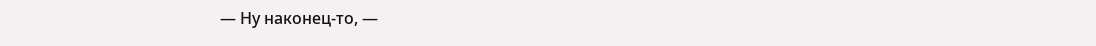— Ну наконец-то, —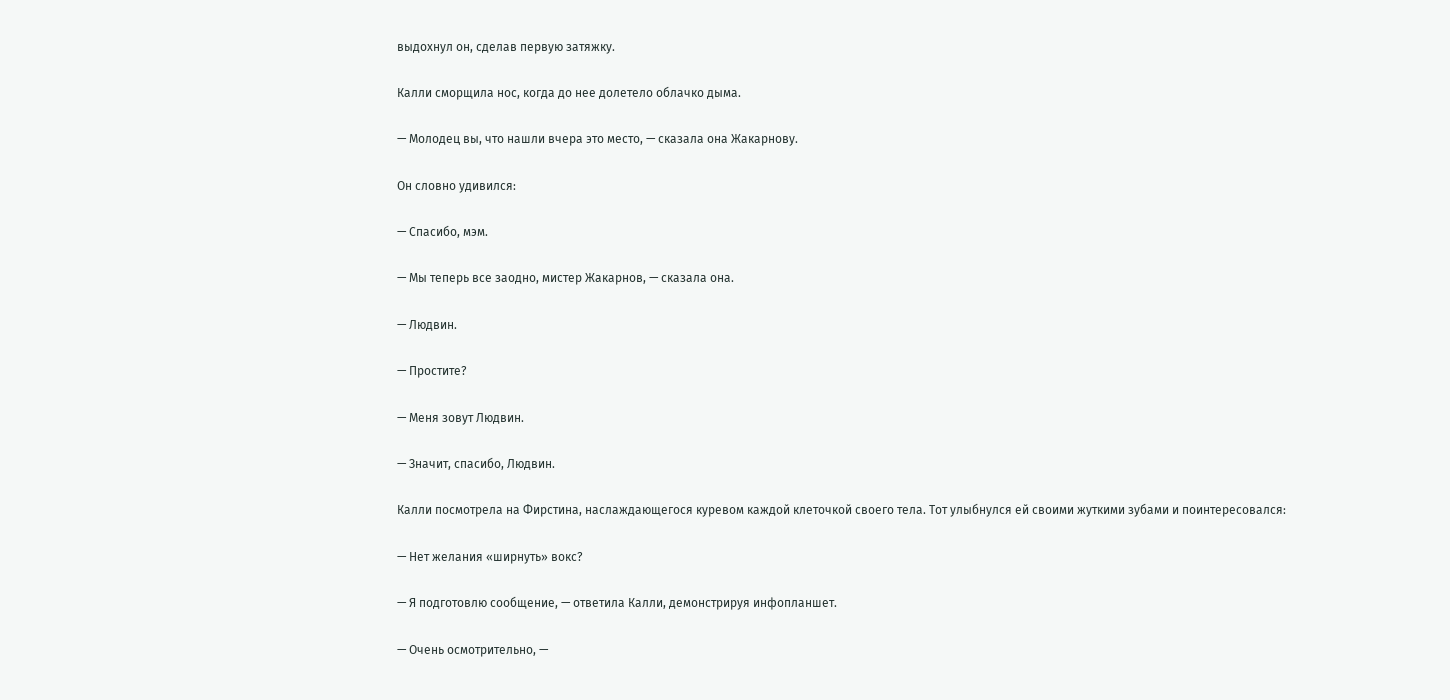выдохнул он, сделав первую затяжку.

Калли сморщила нос, когда до нее долетело облачко дыма.

— Молодец вы, что нашли вчера это место, — сказала она Жакарнову.

Он словно удивился:

— Спасибо, мэм.

— Мы теперь все заодно, мистер Жакарнов, — сказала она.

— Людвин.

— Простите?

— Меня зовут Людвин.

— Значит, спасибо, Людвин.

Калли посмотрела на Фирстина, наслаждающегося куревом каждой клеточкой своего тела. Тот улыбнулся ей своими жуткими зубами и поинтересовался:

— Нет желания «ширнуть» вокс?

— Я подготовлю сообщение, — ответила Калли, демонстрируя инфопланшет.

— Очень осмотрительно, —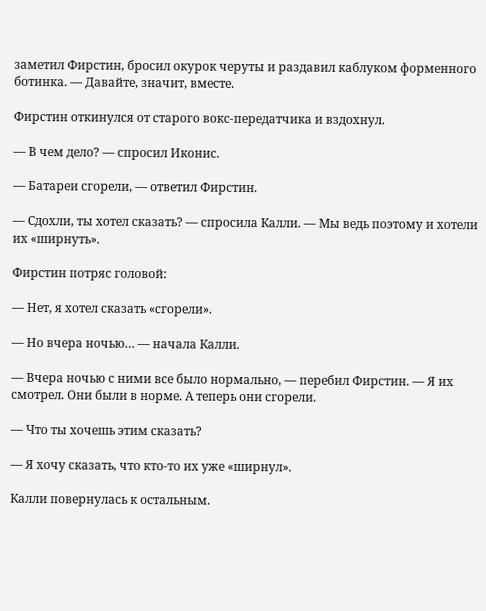заметил Фирстин, бросил окурок черуты и раздавил каблуком форменного ботинка. — Давайте, значит, вместе.

Фирстин откинулся от старого вокс-передатчика и вздохнул.

— В чем дело? — спросил Иконис.

— Батареи сгорели, — ответил Фирстин.

— Сдохли, ты хотел сказать? — спросила Калли. — Мы ведь поэтому и хотели их «ширнуть».

Фирстин потряс головой:

— Нет, я хотел сказать «сгорели».

— Но вчера ночью… — начала Калли.

— Вчера ночью с ними все было нормально, — перебил Фирстин. — Я их смотрел. Они были в норме. А теперь они сгорели.

— Что ты хочешь этим сказать?

— Я хочу сказать, что кто-то их уже «ширнул».

Калли повернулась к остальным.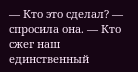— Кто это сделал? — спросила она. — Кто сжег наш единственный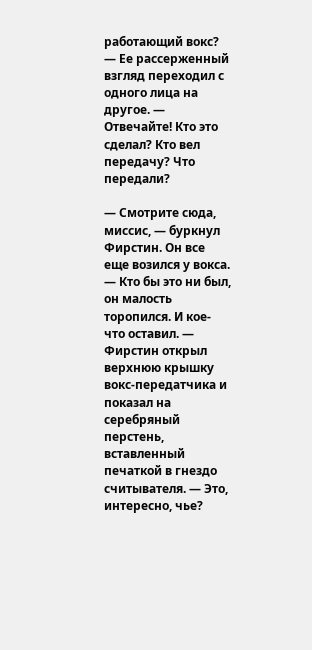работающий вокс? — Ее рассерженный взгляд переходил с одного лица на другое. — Отвечайте! Кто это сделал? Кто вел передачу? Что передали?

— Смотрите сюда, миссис, — буркнул Фирстин. Он все еще возился у вокса. — Кто бы это ни был, он малость торопился. И кое-что оставил. — Фирстин открыл верхнюю крышку вокс-передатчика и показал на серебряный перстень, вставленный печаткой в гнездо считывателя. — Это, интересно, чье?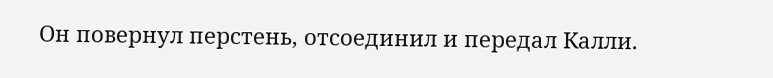Он повернул перстень, отсоединил и передал Калли.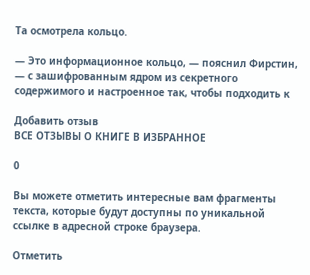Та осмотрела кольцо.

— Это информационное кольцо, — пояснил Фирстин, — с зашифрованным ядром из секретного содержимого и настроенное так, чтобы подходить к

Добавить отзыв
ВСЕ ОТЗЫВЫ О КНИГЕ В ИЗБРАННОЕ

0

Вы можете отметить интересные вам фрагменты текста, которые будут доступны по уникальной ссылке в адресной строке браузера.

Отметить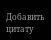Добавить цитату